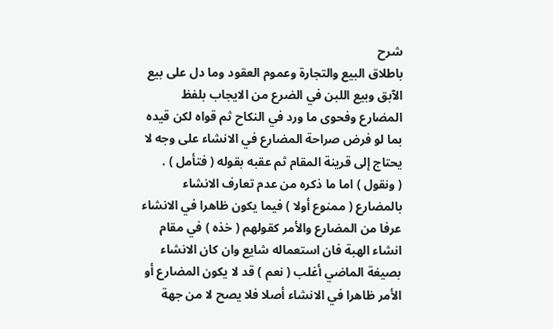شرح
باطلاق البيع والتجارة وعموم العقود وما دل على بيع الآبق وبيع اللبن في الضرع من الايجاب بلفظ المضارع وفحوى ما ورد في النكاح ثم قواه لكن قيده بما لو فرض صراحة المضارع في الانشاء على وجه لا يحتاج إلى قرينة المقام ثم عقبه بقوله ( فتأمل ) .
( ونقول ) اما ما ذكره من عدم تعارف الانشاء بالمضارع ( ممنوع أولا ) فيما يكون ظاهرا في الانشاء عرفا من المضارع والأمر كقولهم ( خذه ) في مقام انشاء الهبة فان استعماله شايع وان كان الانشاء بصيغة الماضي أغلب ( نعم ) قد لا يكون المضارع أو الأمر ظاهرا في الانشاء أصلا فلا يصح لا من جهة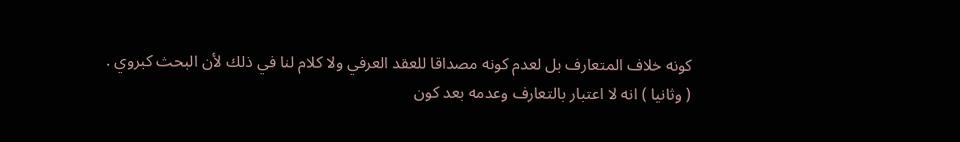كونه خلاف المتعارف بل لعدم كونه مصداقا للعقد العرفي ولا كلام لنا في ذلك لأن البحث كبروي .
( وثانيا ) انه لا اعتبار بالتعارف وعدمه بعد كون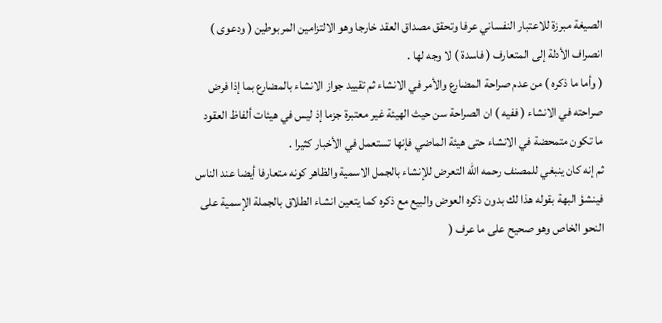الصيغة مبرزة للاعتبار النفساني عرفا وتحقق مصداق العقد خارجا وهو الالتزامين المربوطين ( ودعوى ) انصراف الأدلة إلى المتعارف ( فاسدة ) لا وجه لها .
( وأما ما ذكره ) من عدم صراحة المضارع والأمر في الانشاء ثم تقييد جواز الانشاء بالمضارع بما إذا فرض صراحته في الانشاء ( ففيه ) ان الصراحة سن حيث الهيئة غير معتبرة جزما إذ ليس في هيئات ألفاظ العقود ما تكون متمحضة في الانشاء حتى هيئة الماضي فإنها تستعمل في الأخبار كثيرا .
ثم إنه كان ينبغي للمصنف رحمه اللّه التعرض للإنشاء بالجمل الاسمية والظاهر كونه متعارفا أيضا عند الناس فينشؤ البهة بقوله هذا لك بدون ذكره العوض والبيع مع ذكره كما يتعين انشاء الطلاق بالجملة الإسمية على النحو الخاص وهو صحيح على ما عرف (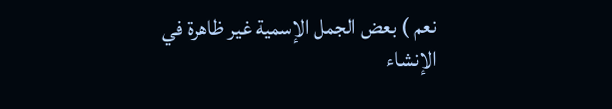نعم ) بعض الجمل الإسمية غير ظاهرة في الإنشاء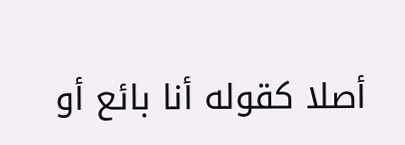أصلا كقوله أنا بائع أو